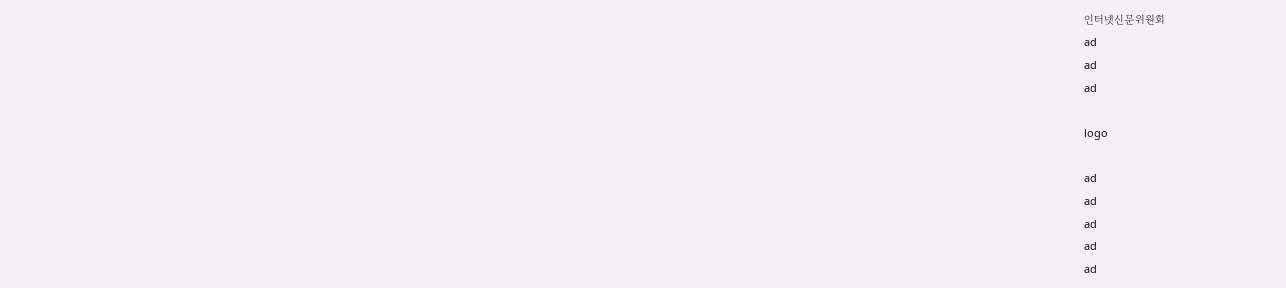인터넷신문위원회
ad
ad
ad

logo

ad
ad
ad
ad
ad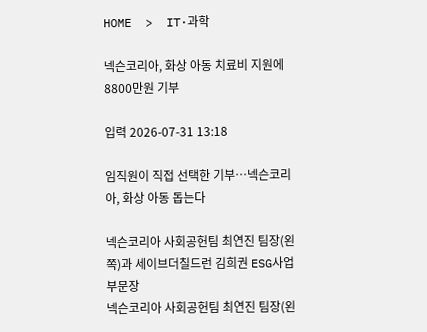HOME  >  IT·과학

넥슨코리아, 화상 아동 치료비 지원에 8800만원 기부

입력 2026-07-31 13:18

임직원이 직접 선택한 기부…넥슨코리아, 화상 아동 돕는다

넥슨코리아 사회공헌팀 최연진 팀장(왼쪽)과 세이브더칠드런 김희권 ESG사업부문장
넥슨코리아 사회공헌팀 최연진 팀장(왼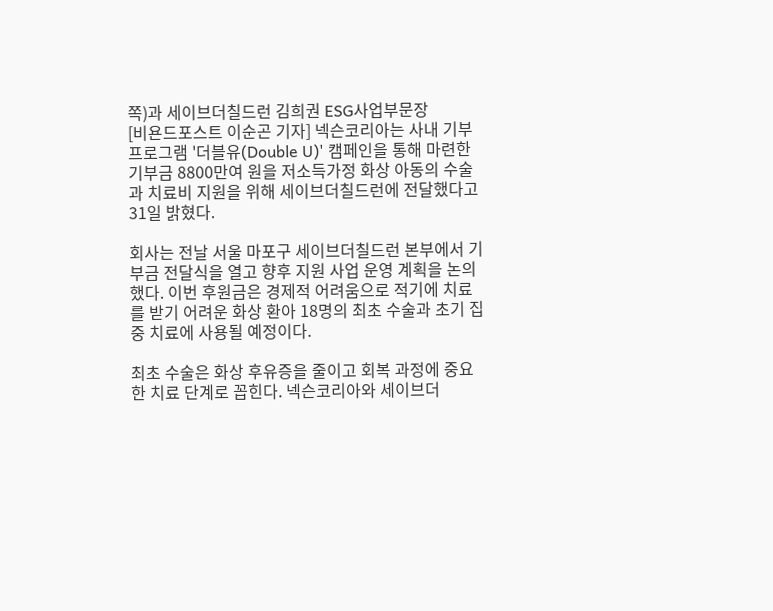쪽)과 세이브더칠드런 김희권 ESG사업부문장
[비욘드포스트 이순곤 기자] 넥슨코리아는 사내 기부 프로그램 '더블유(Double U)' 캠페인을 통해 마련한 기부금 8800만여 원을 저소득가정 화상 아동의 수술과 치료비 지원을 위해 세이브더칠드런에 전달했다고 31일 밝혔다.

회사는 전날 서울 마포구 세이브더칠드런 본부에서 기부금 전달식을 열고 향후 지원 사업 운영 계획을 논의했다. 이번 후원금은 경제적 어려움으로 적기에 치료를 받기 어려운 화상 환아 18명의 최초 수술과 초기 집중 치료에 사용될 예정이다.

최초 수술은 화상 후유증을 줄이고 회복 과정에 중요한 치료 단계로 꼽힌다. 넥슨코리아와 세이브더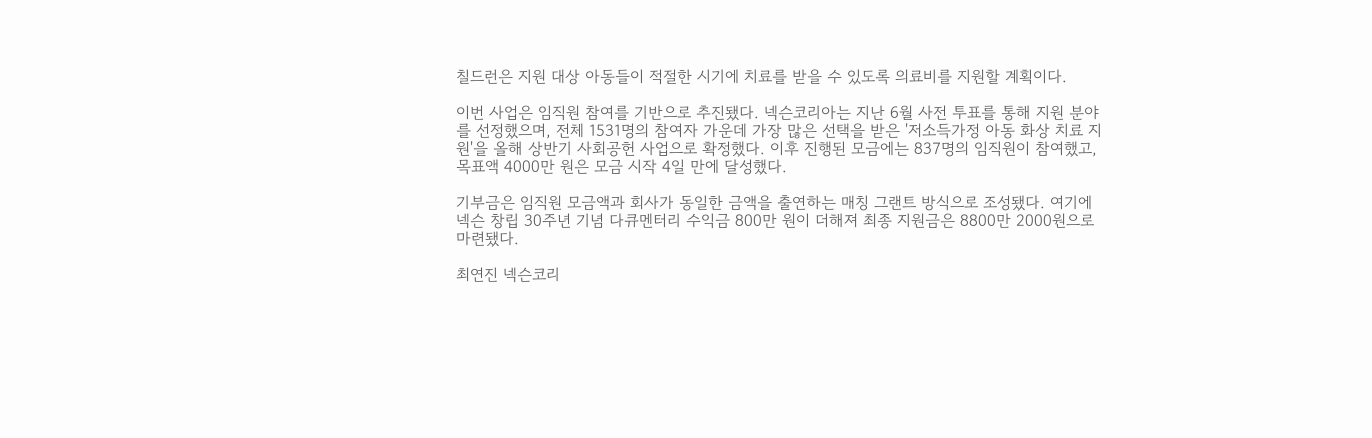칠드런은 지원 대상 아동들이 적절한 시기에 치료를 받을 수 있도록 의료비를 지원할 계획이다.

이번 사업은 임직원 참여를 기반으로 추진됐다. 넥슨코리아는 지난 6월 사전 투표를 통해 지원 분야를 선정했으며, 전체 1531명의 참여자 가운데 가장 많은 선택을 받은 '저소득가정 아동 화상 치료 지원'을 올해 상반기 사회공헌 사업으로 확정했다. 이후 진행된 모금에는 837명의 임직원이 참여했고, 목표액 4000만 원은 모금 시작 4일 만에 달성했다.

기부금은 임직원 모금액과 회사가 동일한 금액을 출연하는 매칭 그랜트 방식으로 조성됐다. 여기에 넥슨 창립 30주년 기념 다큐멘터리 수익금 800만 원이 더해져 최종 지원금은 8800만 2000원으로 마련됐다.

최연진 넥슨코리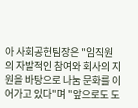아 사회공헌팀장은 "임직원의 자발적인 참여와 회사의 지원을 바탕으로 나눔 문화를 이어가고 있다"며 "앞으로도 도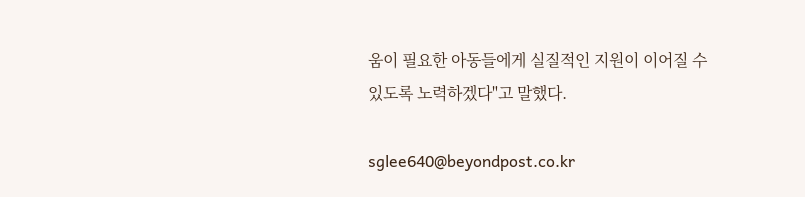움이 필요한 아동들에게 실질적인 지원이 이어질 수 있도록 노력하겠다"고 말했다.

sglee640@beyondpost.co.kr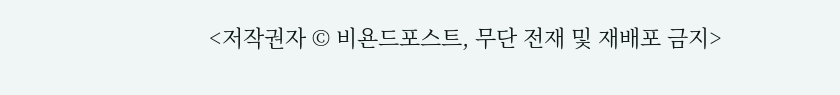<저작권자 © 비욘드포스트, 무단 전재 및 재배포 금지>